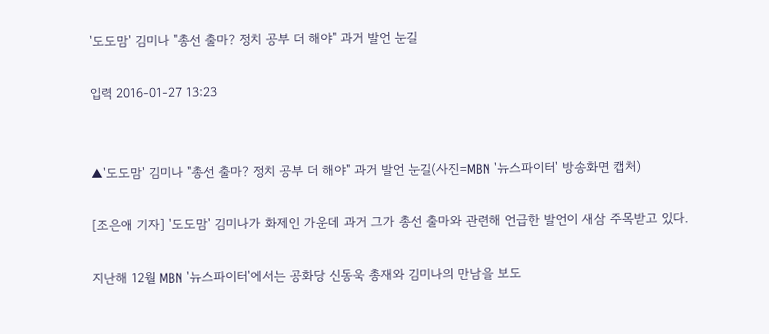'도도맘' 김미나 "총선 출마? 정치 공부 더 해야" 과거 발언 눈길

입력 2016-01-27 13:23


▲'도도맘' 김미나 "총선 출마? 정치 공부 더 해야" 과거 발언 눈길(사진=MBN '뉴스파이터' 방송화면 캡처)

[조은애 기자] '도도맘' 김미나가 화제인 가운데 과거 그가 총선 출마와 관련해 언급한 발언이 새삼 주목받고 있다.

지난해 12월 MBN '뉴스파이터'에서는 공화당 신동욱 총재와 김미나의 만남을 보도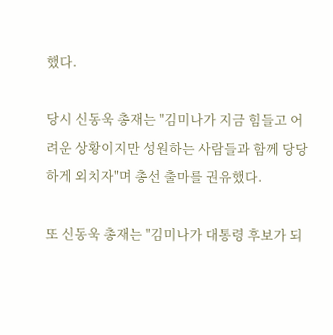했다.

당시 신동욱 총재는 "김미나가 지금 힘들고 어려운 상황이지만 성원하는 사람들과 함께 당당하게 외치자"며 총선 출마를 권유했다.

또 신동욱 총재는 "김미나가 대통령 후보가 되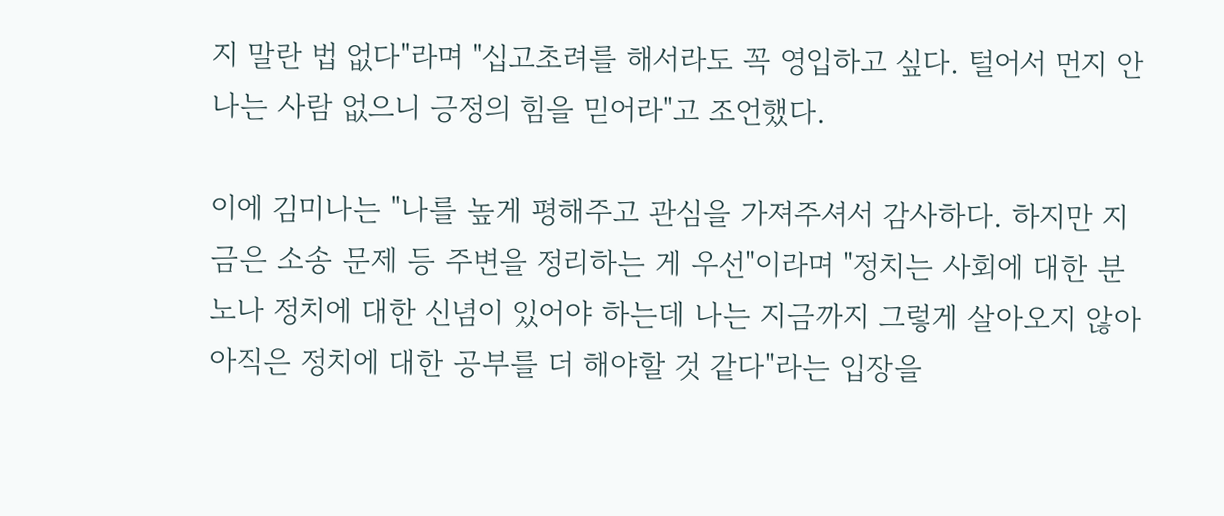지 말란 법 없다"라며 "십고초려를 해서라도 꼭 영입하고 싶다. 털어서 먼지 안나는 사람 없으니 긍정의 힘을 믿어라"고 조언했다.

이에 김미나는 "나를 높게 평해주고 관심을 가져주셔서 감사하다. 하지만 지금은 소송 문제 등 주변을 정리하는 게 우선"이라며 "정치는 사회에 대한 분노나 정치에 대한 신념이 있어야 하는데 나는 지금까지 그렇게 살아오지 않아 아직은 정치에 대한 공부를 더 해야할 것 같다"라는 입장을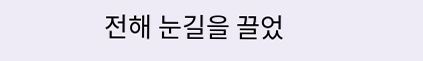전해 눈길을 끌었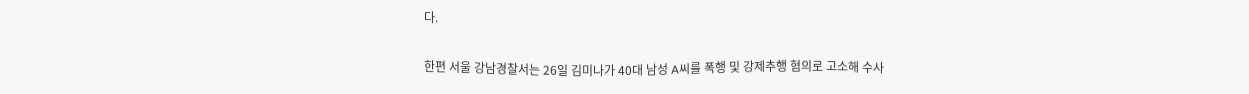다.

한편 서울 강남경찰서는 26일 김미나가 40대 남성 A씨를 폭행 및 강제추행 혐의로 고소해 수사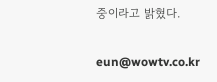중이라고 밝혔다.

eun@wowtv.co.kr